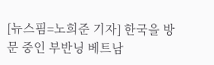[뉴스핌=노희준 기자] 한국을 방문 중인 부반닝 베트남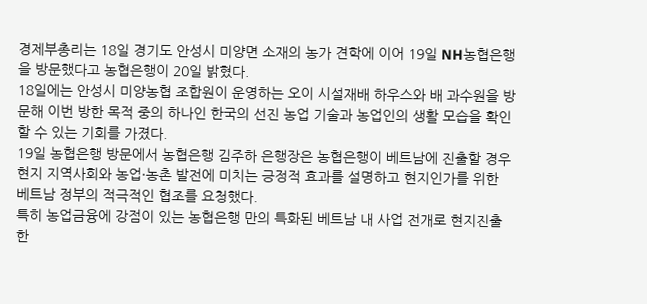경제부총리는 18일 경기도 안성시 미양면 소재의 농가 견학에 이어 19일 NH농협은행을 방문했다고 농협은행이 20일 밝혔다.
18일에는 안성시 미양농협 조합원이 운영하는 오이 시설재배 하우스와 배 과수원을 방문해 이번 방한 목적 중의 하나인 한국의 선진 농업 기술과 농업인의 생활 모습을 확인할 수 있는 기회를 가졌다.
19일 농협은행 방문에서 농협은행 김주하 은행장은 농협은행이 베트남에 진출할 경우 현지 지역사회와 농업·농촌 발전에 미치는 긍정적 효과를 설명하고 현지인가를 위한 베트남 정부의 적극적인 협조를 요청했다.
특히 농업금융에 강점이 있는 농협은행 만의 특화된 베트남 내 사업 전개로 현지진출 한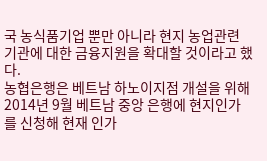국 농식품기업 뿐만 아니라 현지 농업관련 기관에 대한 금융지원을 확대할 것이라고 했다.
농협은행은 베트남 하노이지점 개설을 위해 2014년 9월 베트남 중앙 은행에 현지인가를 신청해 현재 인가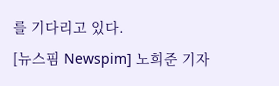를 기다리고 있다.
[뉴스핌 Newspim] 노희준 기자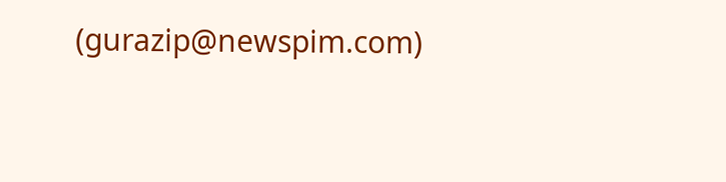(gurazip@newspim.com)